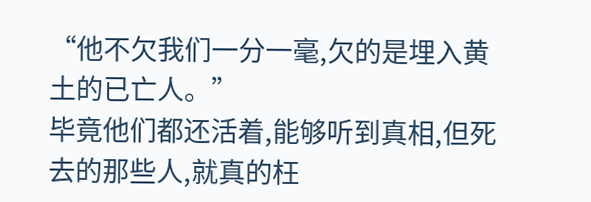“他不欠我们一分一毫,欠的是埋入黄土的已亡人。”
毕竟他们都还活着,能够听到真相,但死去的那些人,就真的枉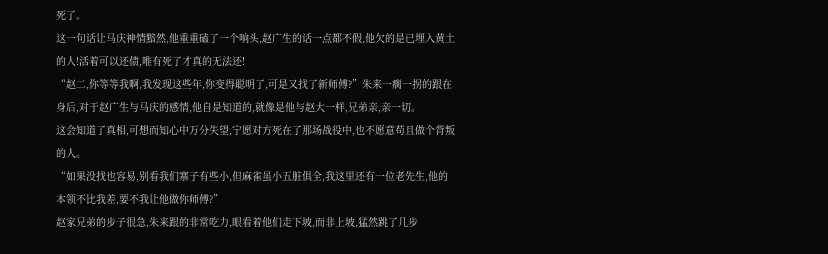死了。
这一句话让马庆神情黯然,他重重磕了一个响头,赵广生的话一点都不假,他欠的是已埋入黄土的人!活着可以还债,唯有死了才真的无法还!
“赵二,你等等我啊,我发现这些年,你变得聪明了,可是又找了新师傅?”朱来一瘸一拐的跟在身后,对于赵广生与马庆的感情,他自是知道的,就像是他与赵大一样,兄弟亲,亲一切。
这会知道了真相,可想而知心中万分失望,宁愿对方死在了那场战役中,也不愿意苟且做个背叛的人。
“如果没找也容易,别看我们寨子有些小,但麻雀虽小五脏俱全,我这里还有一位老先生,他的本领不比我差,要不我让他做你师傅?”
赵家兄弟的步子很急,朱来跟的非常吃力,眼看着他们走下坡,而非上坡,猛然跳了几步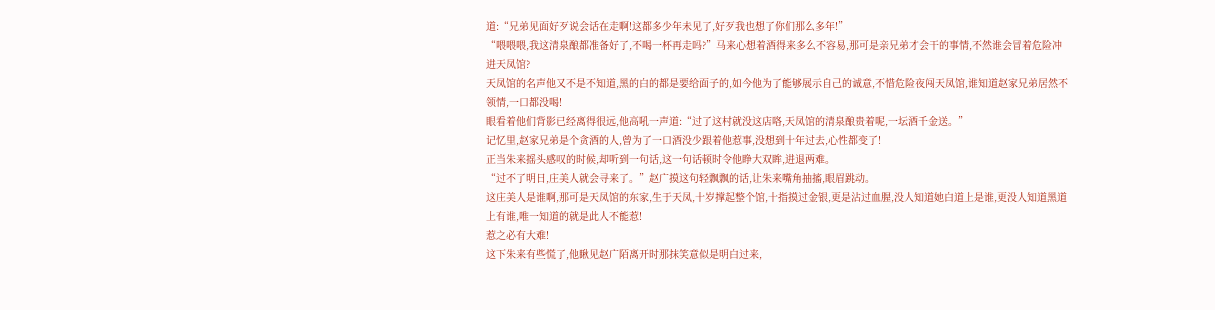道:“兄弟见面好歹说会话在走啊!这都多少年未见了,好歹我也想了你们那么多年!”
“喂喂喂,我这清泉酿都准备好了,不喝一杯再走吗?”马来心想着酒得来多么不容易,那可是亲兄弟才会干的事情,不然谁会冒着危险冲进天凤馆?
天凤馆的名声他又不是不知道,黑的白的都是要给面子的,如今他为了能够展示自己的诚意,不惜危险夜闯天凤馆,谁知道赵家兄弟居然不领情,一口都没喝!
眼看着他们背影已经离得很远,他高吼一声道:“过了这村就没这店咯,天凤馆的清泉酿贵着呢,一坛酒千金送。”
记忆里,赵家兄弟是个贪酒的人,曾为了一口酒没少跟着他惹事,没想到十年过去,心性都变了!
正当朱来摇头感叹的时候,却听到一句话,这一句话顿时令他睁大双眸,进退两难。
“过不了明日,庄美人就会寻来了。”赵广摸这句轻飘飘的话,让朱来嘴角抽搐,眼眉跳动。
这庄美人是谁啊,那可是天凤馆的东家,生于天凤,十岁撑起整个馆,十指摸过金银,更是沾过血腥,没人知道她白道上是谁,更没人知道黑道上有谁,唯一知道的就是此人不能惹!
惹之必有大难!
这下朱来有些慌了,他瞅见赵广陌离开时那抹笑意似是明白过来,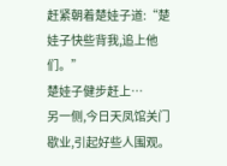赶紧朝着楚娃子道:“楚娃子快些背我,追上他们。”
楚娃子健步赶上…
另一侧,今日天凤馆关门歇业,引起好些人围观。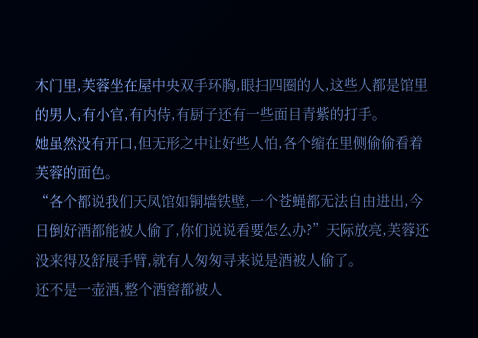木门里,芙蓉坐在屋中央双手环胸,眼扫四圈的人,这些人都是馆里的男人,有小官,有内侍,有厨子还有一些面目青紫的打手。
她虽然没有开口,但无形之中让好些人怕,各个缩在里侧偷偷看着芙蓉的面色。
“各个都说我们天凤馆如铜墙铁壁,一个苍蝇都无法自由进出,今日倒好酒都能被人偷了,你们说说看要怎么办?”天际放亮,芙蓉还没来得及舒展手臂,就有人匆匆寻来说是酒被人偷了。
还不是一壶酒,整个酒窖都被人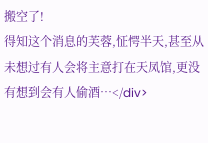搬空了!
得知这个消息的芙蓉,怔愕半天,甚至从未想过有人会将主意打在天凤馆,更没有想到会有人偷酒…</div>